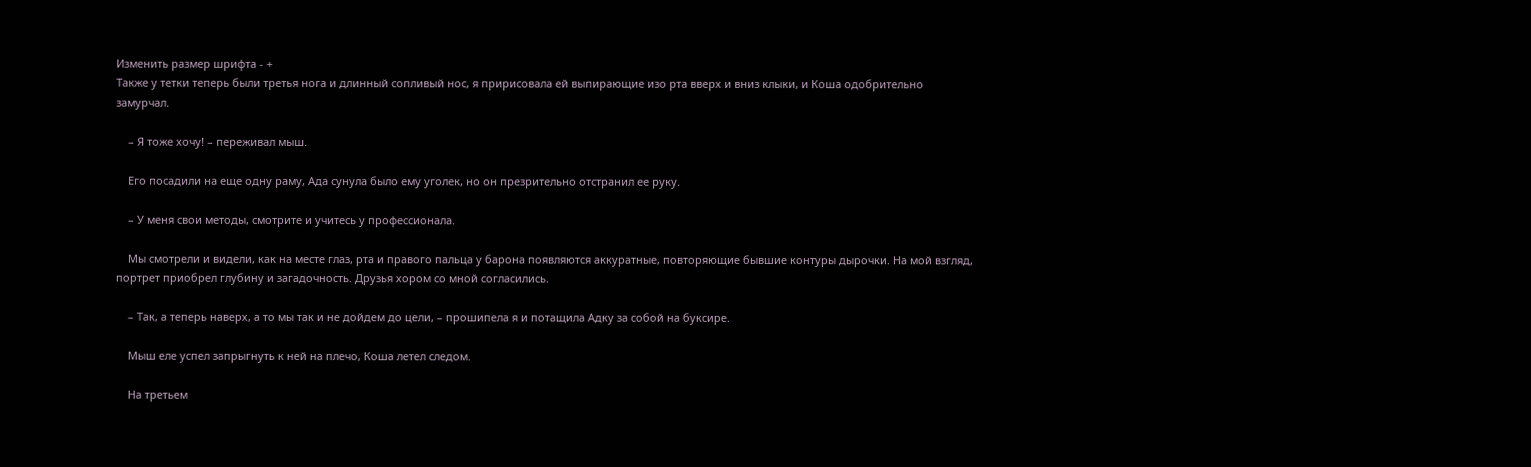Изменить размер шрифта - +
Также у тетки теперь были третья нога и длинный сопливый нос, я пририсовала ей выпирающие изо рта вверх и вниз клыки, и Коша одобрительно замурчал.

    – Я тоже хочу! – переживал мыш.

    Его посадили на еще одну раму, Ада сунула было ему уголек, но он презрительно отстранил ее руку.

    – У меня свои методы, смотрите и учитесь у профессионала.

    Мы смотрели и видели, как на месте глаз, рта и правого пальца у барона появляются аккуратные, повторяющие бывшие контуры дырочки. На мой взгляд, портрет приобрел глубину и загадочность. Друзья хором со мной согласились.

    – Так, а теперь наверх, а то мы так и не дойдем до цели, – прошипела я и потащила Адку за собой на буксире.

    Мыш еле успел запрыгнуть к ней на плечо, Коша летел следом.

    На третьем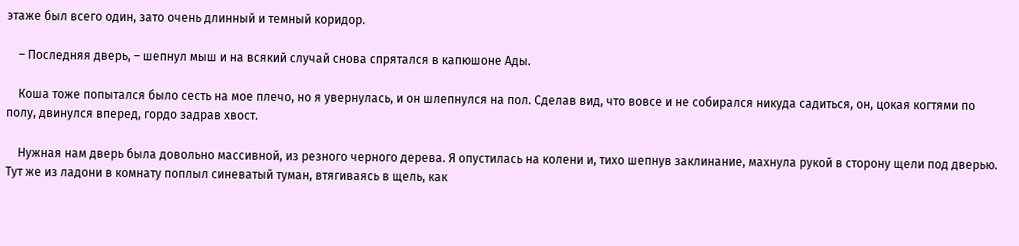этаже был всего один, зато очень длинный и темный коридор.

    – Последняя дверь, – шепнул мыш и на всякий случай снова спрятался в капюшоне Ады.

    Коша тоже попытался было сесть на мое плечо, но я увернулась, и он шлепнулся на пол. Сделав вид, что вовсе и не собирался никуда садиться, он, цокая когтями по полу, двинулся вперед, гордо задрав хвост.

    Нужная нам дверь была довольно массивной, из резного черного дерева. Я опустилась на колени и, тихо шепнув заклинание, махнула рукой в сторону щели под дверью. Тут же из ладони в комнату поплыл синеватый туман, втягиваясь в щель, как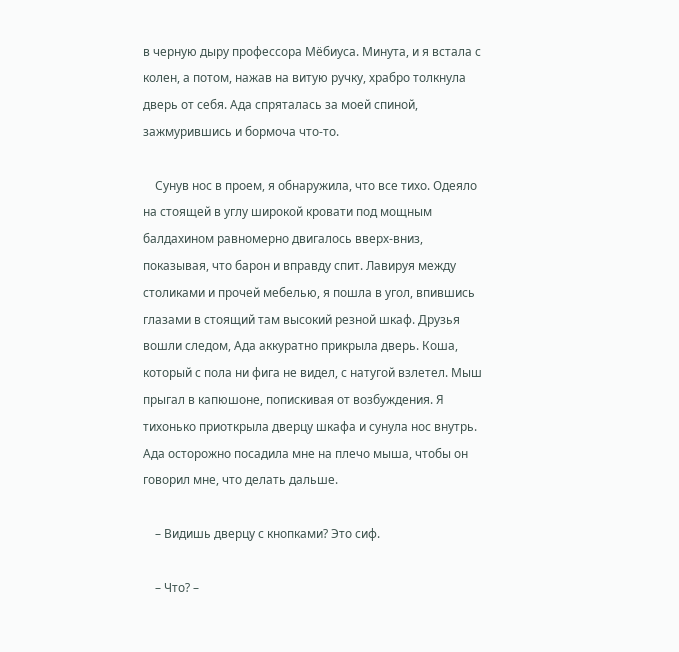в черную дыру профессора Мёбиуса. Минута, и я встала с колен, а потом, нажав на витую ручку, храбро толкнула дверь от себя. Ада спряталась за моей спиной, зажмурившись и бормоча что-то.

    Сунув нос в проем, я обнаружила, что все тихо. Одеяло на стоящей в углу широкой кровати под мощным балдахином равномерно двигалось вверх-вниз, показывая, что барон и вправду спит. Лавируя между столиками и прочей мебелью, я пошла в угол, впившись глазами в стоящий там высокий резной шкаф. Друзья вошли следом, Ада аккуратно прикрыла дверь. Коша, который с пола ни фига не видел, с натугой взлетел. Мыш прыгал в капюшоне, попискивая от возбуждения. Я тихонько приоткрыла дверцу шкафа и сунула нос внутрь. Ада осторожно посадила мне на плечо мыша, чтобы он говорил мне, что делать дальше.

    – Видишь дверцу с кнопками? Это сиф.

    – Что? –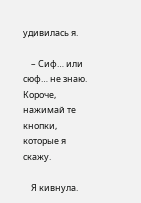удивилась я.

    – Сиф… или сюф… не знаю. Короче, нажимай те кнопки, которые я скажу.

    Я кивнула.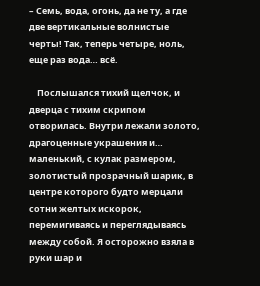– Семь, вода, огонь, да не ту, а где две вертикальные волнистые черты! Так, теперь четыре, ноль, еще раз вода… всё.

    Послышался тихий щелчок, и дверца с тихим скрипом отворилась. Внутри лежали золото, драгоценные украшения и… маленький, с кулак размером, золотистый прозрачный шарик, в центре которого будто мерцали сотни желтых искорок, перемигиваясь и переглядываясь между собой. Я осторожно взяла в руки шар и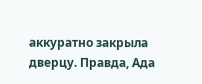аккуратно закрыла дверцу. Правда, Ада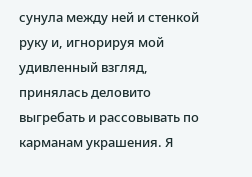сунула между ней и стенкой руку и, игнорируя мой удивленный взгляд, принялась деловито выгребать и рассовывать по карманам украшения. Я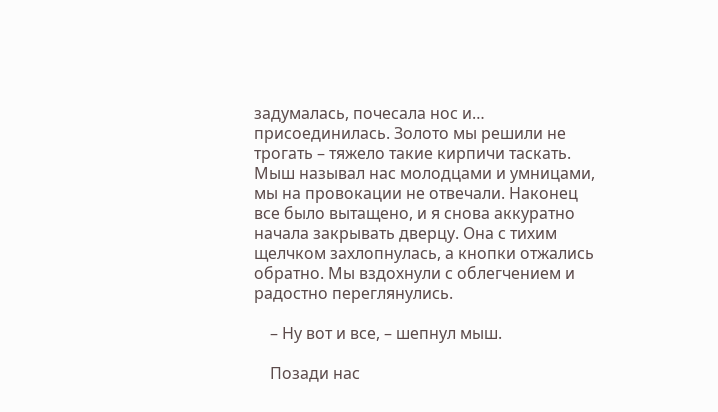задумалась, почесала нос и… присоединилась. Золото мы решили не трогать – тяжело такие кирпичи таскать. Мыш называл нас молодцами и умницами, мы на провокации не отвечали. Наконец все было вытащено, и я снова аккуратно начала закрывать дверцу. Она с тихим щелчком захлопнулась, а кнопки отжались обратно. Мы вздохнули с облегчением и радостно переглянулись.

    – Ну вот и все, – шепнул мыш.

    Позади нас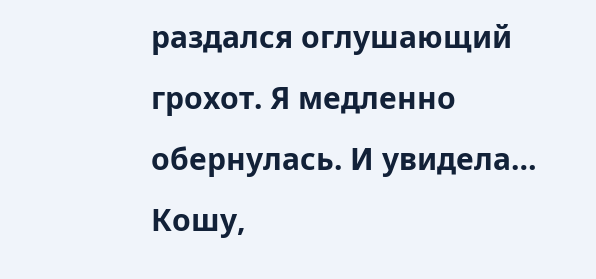раздался оглушающий грохот. Я медленно обернулась. И увидела… Кошу,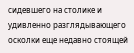сидевшего на столике и удивленно разглядывающего осколки еще недавно стоящей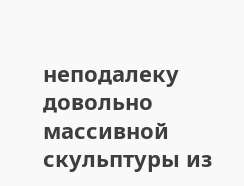неподалеку довольно массивной скульптуры из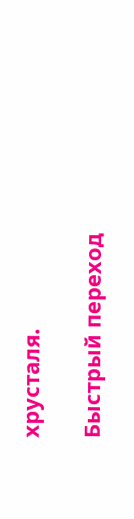хрусталя.

Быстрый переход